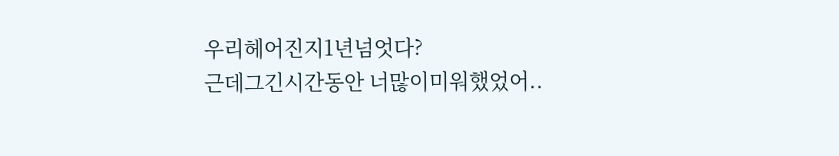우리헤어진지1년넘엇다?
근데그긴시간동안 너많이미워했었어..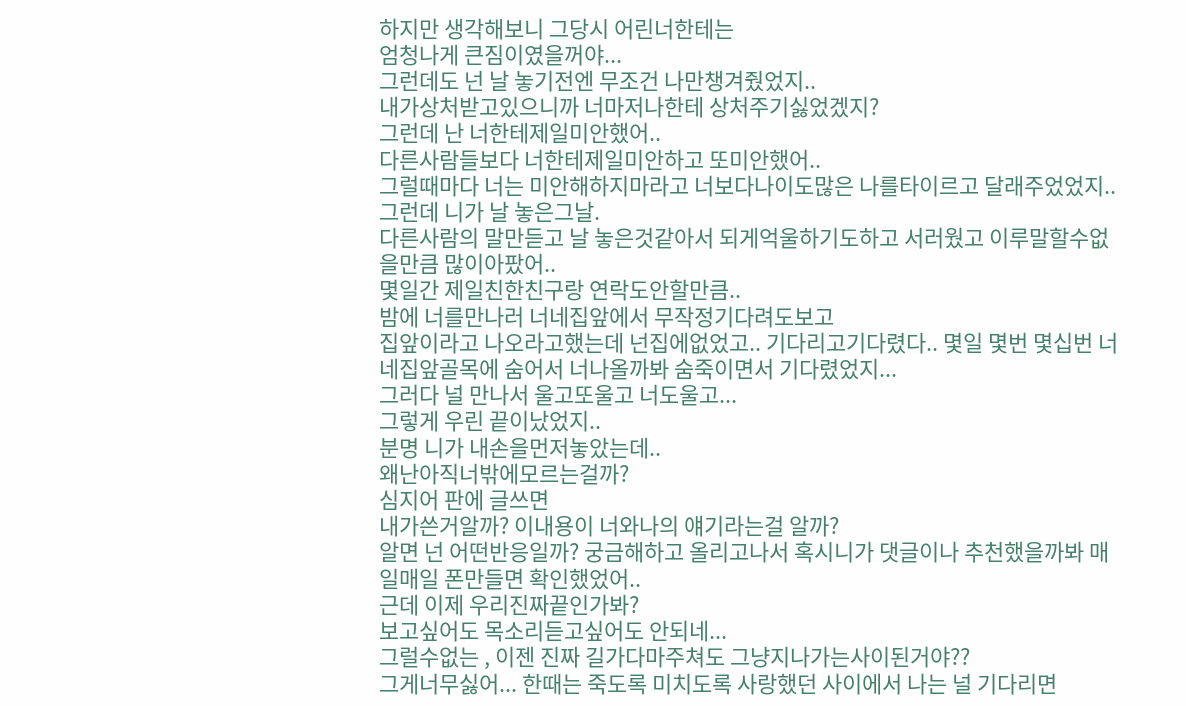하지만 생각해보니 그당시 어린너한테는
엄청나게 큰짐이였을꺼야...
그런데도 넌 날 놓기전엔 무조건 나만챙겨줬었지..
내가상처받고있으니까 너마저나한테 상처주기싫었겠지?
그런데 난 너한테제일미안했어..
다른사람들보다 너한테제일미안하고 또미안했어..
그럴때마다 너는 미안해하지마라고 너보다나이도많은 나를타이르고 달래주었었지..
그런데 니가 날 놓은그날.
다른사람의 말만듣고 날 놓은것같아서 되게억울하기도하고 서러웠고 이루말할수없을만큼 많이아팠어..
몇일간 제일친한친구랑 연락도안할만큼..
밤에 너를만나러 너네집앞에서 무작정기다려도보고
집앞이라고 나오라고했는데 넌집에없었고.. 기다리고기다렸다.. 몇일 몇번 몇십번 너네집앞골목에 숨어서 너나올까봐 숨죽이면서 기다렸었지...
그러다 널 만나서 울고또울고 너도울고...
그렇게 우린 끝이났었지..
분명 니가 내손을먼저놓았는데..
왜난아직너밖에모르는걸까?
심지어 판에 글쓰면
내가쓴거알까? 이내용이 너와나의 얘기라는걸 알까?
알면 넌 어떤반응일까? 궁금해하고 올리고나서 혹시니가 댓글이나 추천했을까봐 매일매일 폰만들면 확인했었어..
근데 이제 우리진짜끝인가봐?
보고싶어도 목소리듣고싶어도 안되네...
그럴수없는 , 이젠 진짜 길가다마주쳐도 그냥지나가는사이된거야??
그게너무싫어... 한때는 죽도록 미치도록 사랑했던 사이에서 나는 널 기다리면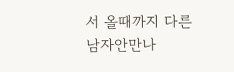서 올때까지 다른남자안만나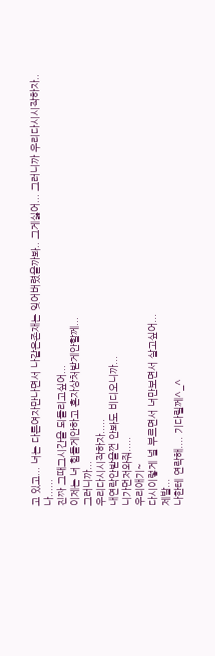고 있고... 너는 다른여자만나면서 나같은존재는 잊어버렸을까봐.. 그게싫어... 그러니까 우리다시시작하자..
나......
진짜 그때그시간을 되돌리고싶어...
이제는 너 힘들게안하고 혼자상처받게안할께...
그러니까...
우리다시시작하자.....
내연락안받을껀 안봐도 비디오니까...
니가먼저와줘.....
우리애기~
다시이렇게 널 부르면서 너만보면서 살고싶어...
제발...
나한테 연락해.... 기다릴께^_^